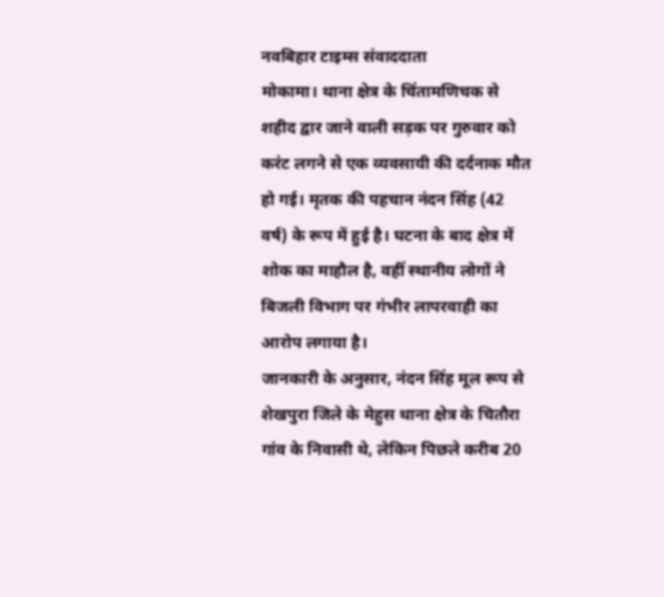नवबिहार टाइम्स संवाददाता
मोकामा। थाना क्षेत्र के चिंतामणिचक से शहीद द्वार जाने वाली सड़क पर गुरुवार को करंट लगने से एक व्यवसायी की दर्दनाक मौत हो गई। मृतक की पहचान नंदन सिंह (42 वर्ष) के रूप में हुई है। घटना के बाद क्षेत्र में शोक का माहौल है, वहीं स्थानीय लोगों ने बिजली विभाग पर गंभीर लापरवाही का आरोप लगाया है।
जानकारी के अनुसार, नंदन सिंह मूल रूप से शेखपुरा जिले के मेहुस थाना क्षेत्र के चितौरा गांव के निवासी थे, लेकिन पिछले करीब 20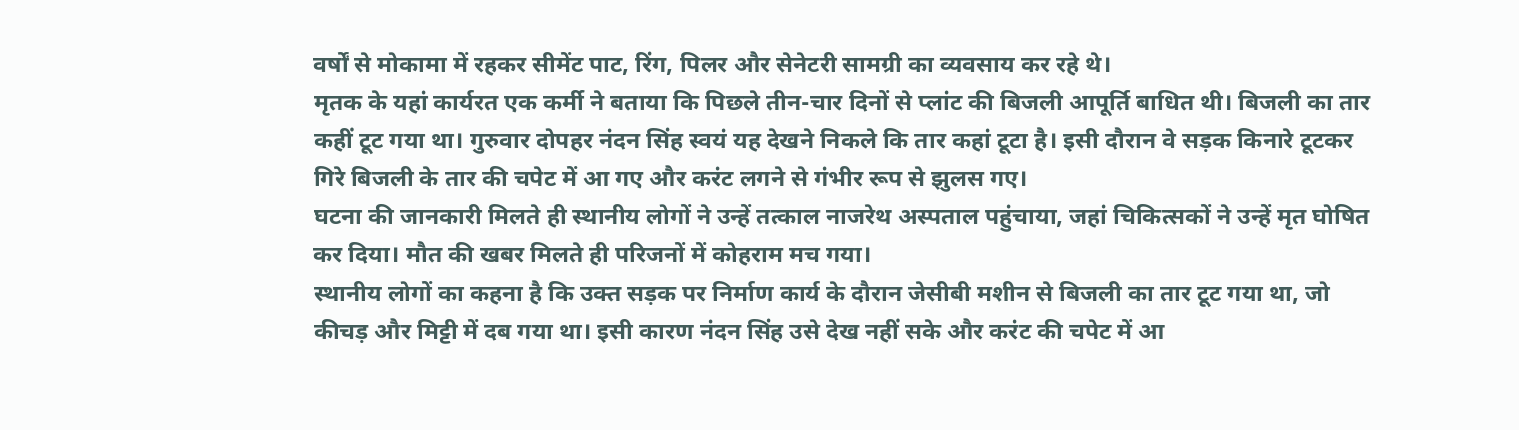वर्षों से मोकामा में रहकर सीमेंट पाट, रिंग, पिलर और सेनेटरी सामग्री का व्यवसाय कर रहे थे।
मृतक के यहां कार्यरत एक कर्मी ने बताया कि पिछले तीन-चार दिनों से प्लांट की बिजली आपूर्ति बाधित थी। बिजली का तार कहीं टूट गया था। गुरुवार दोपहर नंदन सिंह स्वयं यह देखने निकले कि तार कहां टूटा है। इसी दौरान वे सड़क किनारे टूटकर गिरे बिजली के तार की चपेट में आ गए और करंट लगने से गंभीर रूप से झुलस गए।
घटना की जानकारी मिलते ही स्थानीय लोगों ने उन्हें तत्काल नाजरेथ अस्पताल पहुंचाया, जहां चिकित्सकों ने उन्हें मृत घोषित कर दिया। मौत की खबर मिलते ही परिजनों में कोहराम मच गया।
स्थानीय लोगों का कहना है कि उक्त सड़क पर निर्माण कार्य के दौरान जेसीबी मशीन से बिजली का तार टूट गया था, जो कीचड़ और मिट्टी में दब गया था। इसी कारण नंदन सिंह उसे देख नहीं सके और करंट की चपेट में आ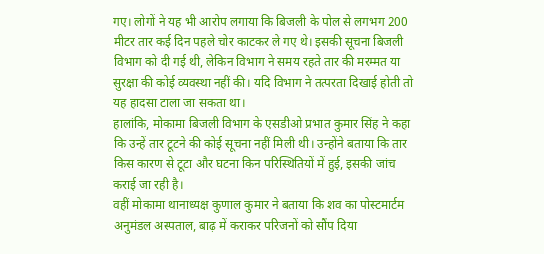गए। लोगों ने यह भी आरोप लगाया कि बिजली के पोल से लगभग 200 मीटर तार कई दिन पहले चोर काटकर ले गए थे। इसकी सूचना बिजली विभाग को दी गई थी, लेकिन विभाग ने समय रहते तार की मरम्मत या सुरक्षा की कोई व्यवस्था नहीं की। यदि विभाग ने तत्परता दिखाई होती तो यह हादसा टाला जा सकता था।
हालांकि, मोकामा बिजली विभाग के एसडीओ प्रभात कुमार सिंह ने कहा कि उन्हें तार टूटने की कोई सूचना नहीं मिली थी। उन्होंने बताया कि तार किस कारण से टूटा और घटना किन परिस्थितियों में हुई, इसकी जांच कराई जा रही है।
वहीं मोकामा थानाध्यक्ष कुणाल कुमार ने बताया कि शव का पोस्टमार्टम अनुमंडल अस्पताल, बाढ़ में कराकर परिजनों को सौंप दिया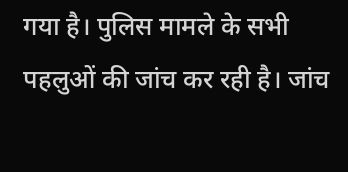गया है। पुलिस मामले के सभी पहलुओं की जांच कर रही है। जांच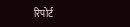रिपोर्ट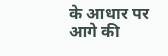के आधार पर आगे की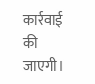कार्रवाई की जाएगी।